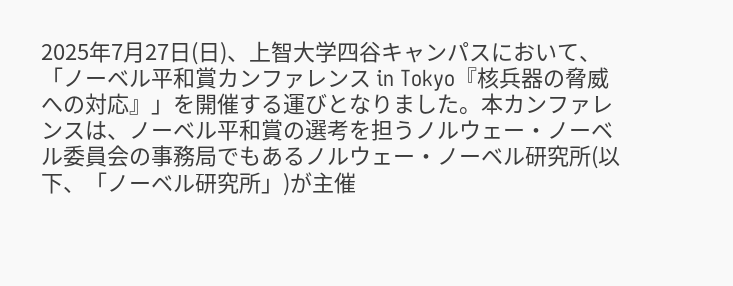2025年7月27日(日)、上智大学四谷キャンパスにおいて、「ノーベル平和賞カンファレンス in Tokyo『核兵器の脅威への対応』」を開催する運びとなりました。本カンファレンスは、ノーベル平和賞の選考を担うノルウェー・ノーベル委員会の事務局でもあるノルウェー・ノーベル研究所(以下、「ノーベル研究所」)が主催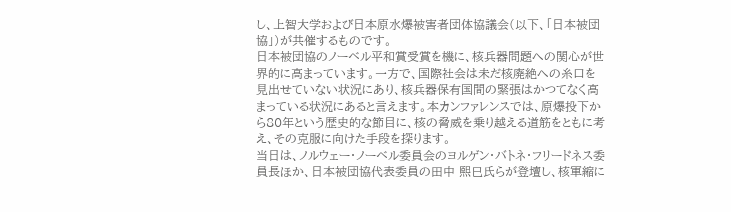し、上智大学および日本原水爆被害者団体協議会(以下、「日本被団協」)が共催するものです。
日本被団協のノーベル平和賞受賞を機に、核兵器問題への関心が世界的に高まっています。一方で、国際社会は未だ核廃絶への糸口を見出せていない状況にあり、核兵器保有国間の緊張はかつてなく高まっている状況にあると言えます。本カンファレンスでは、原爆投下から80年という歴史的な節目に、核の脅威を乗り越える道筋をともに考え、その克服に向けた手段を探ります。
当日は、ノルウェー・ノーベル委員会のヨルゲン・バトネ・フリードネス委員長ほか、日本被団協代表委員の田中 熙巳氏らが登壇し、核軍縮に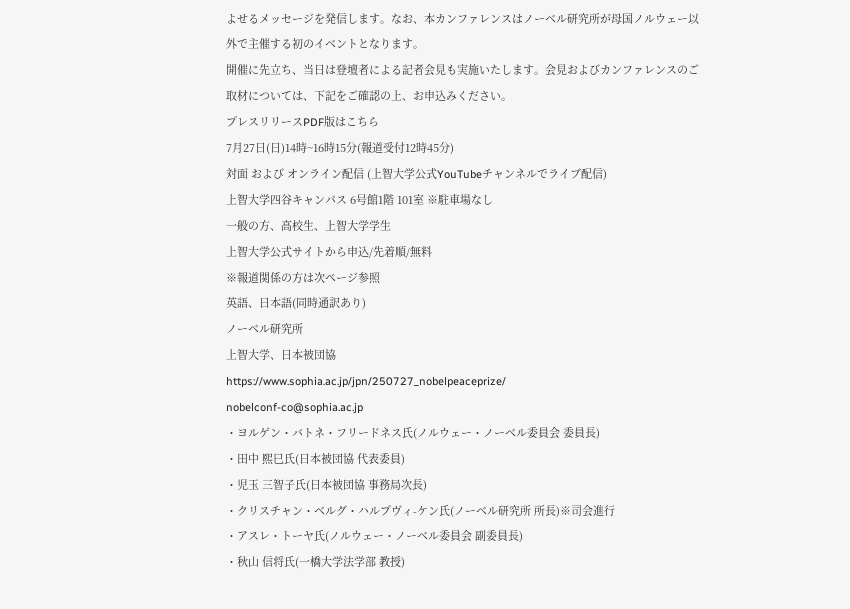よせるメッセージを発信します。なお、本カンファレンスはノーベル研究所が母国ノルウェー以外で主催する初のイベントとなります。
開催に先立ち、当日は登壇者による記者会見も実施いたします。会見およびカンファレンスのご取材については、下記をご確認の上、お申込みください。
プレスリリースPDF版はこちら
7月27日(日)14時~16時15分(報道受付12時45分)
対面 および オンライン配信 (上智大学公式YouTubeチャンネルでライブ配信)
上智大学四谷キャンパス 6号館1階 101室 ※駐車場なし
一般の方、高校生、上智大学学生
上智大学公式サイトから申込/先着順/無料
※報道関係の方は次ページ参照
英語、日本語(同時通訳あり)
ノーベル研究所
上智大学、日本被団協
https://www.sophia.ac.jp/jpn/250727_nobelpeaceprize/
nobelconf-co@sophia.ac.jp
・ヨルゲン・バトネ・フリードネス氏(ノルウェー・ノーベル委員会 委員長)
・田中 熙巳氏(日本被団協 代表委員)
・児玉 三智子氏(日本被団協 事務局次長)
・クリスチャン・ベルグ・ハルプヴィ-ケン氏(ノーベル研究所 所長)※司会進行
・アスレ・トーヤ氏(ノルウェー・ノーベル委員会 副委員長)
・秋山 信将氏(一橋大学法学部 教授)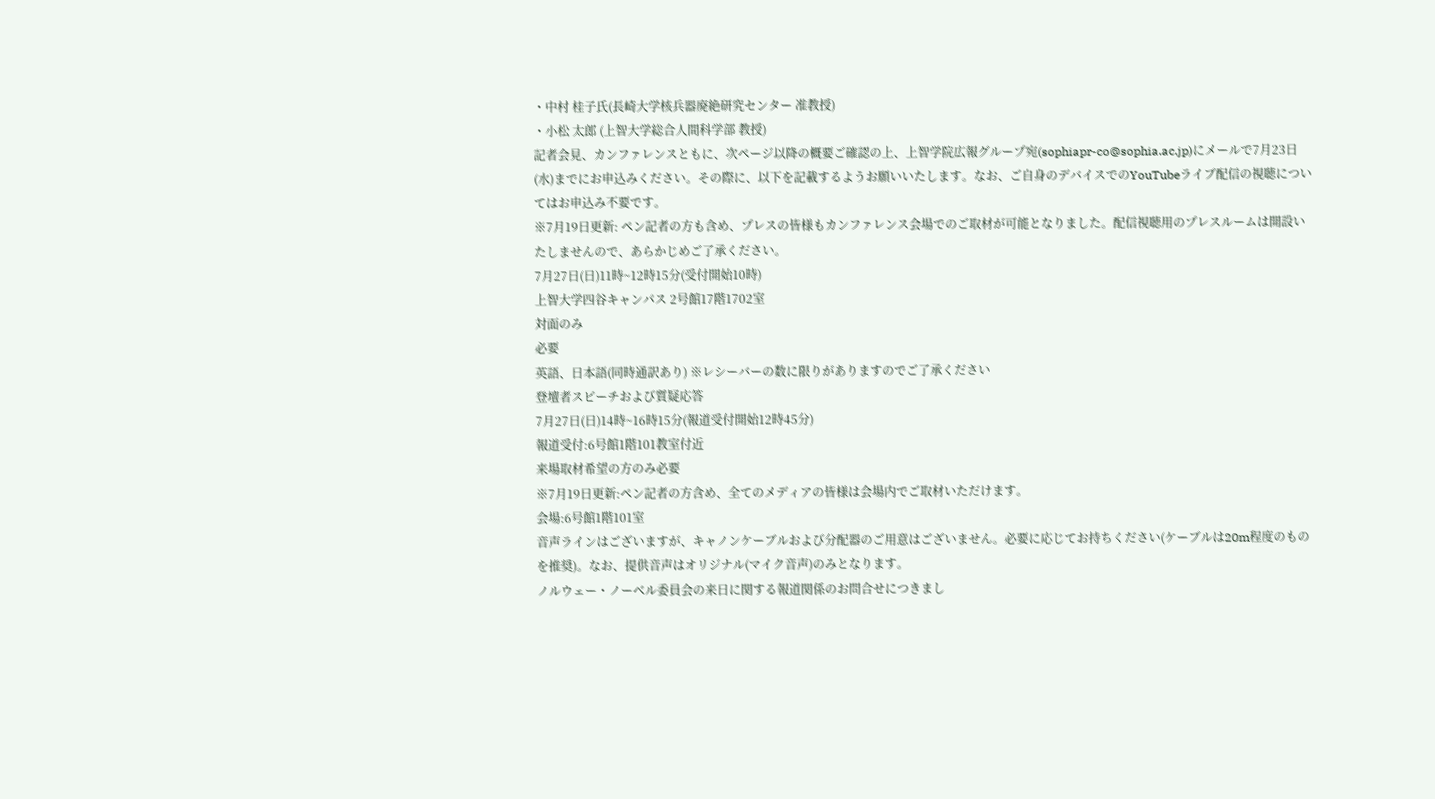・中村 桂子氏(長崎大学核兵器廃絶研究センター 准教授)
・小松 太郎 (上智大学総合人間科学部 教授)
記者会見、カンファレンスともに、次ページ以降の概要ご確認の上、上智学院広報グループ宛(sophiapr-co@sophia.ac.jp)にメールで7月23日(水)までにお申込みください。その際に、以下を記載するようお願いいたします。なお、ご自身のデバイスでのYouTubeライブ配信の視聴についてはお申込み不要です。
※7月19日更新: ペン記者の方も含め、プレスの皆様もカンファレンス会場でのご取材が可能となりました。配信視聴用のプレスルームは開設いたしませんので、あらかじめご了承ください。
7月27日(日)11時~12時15分(受付開始10時)
上智大学四谷キャンパス 2号館17階1702室
対面のみ
必要
英語、日本語(同時通訳あり) ※レシーバーの数に限りがありますのでご了承ください
登壇者スピーチおよび質疑応答
7月27日(日)14時~16時15分(報道受付開始12時45分)
報道受付:6号館1階101教室付近
来場取材希望の方のみ必要
※7月19日更新:ペン記者の方含め、全てのメディアの皆様は会場内でご取材いただけます。
会場:6号館1階101室
音声ラインはございますが、キャノンケーブルおよび分配器のご用意はございません。必要に応じてお持ちください(ケーブルは20m程度のものを推奨)。なお、提供音声はオリジナル(マイク音声)のみとなります。
ノルウェー・ノーベル委員会の来日に関する報道関係のお問合せにつきまし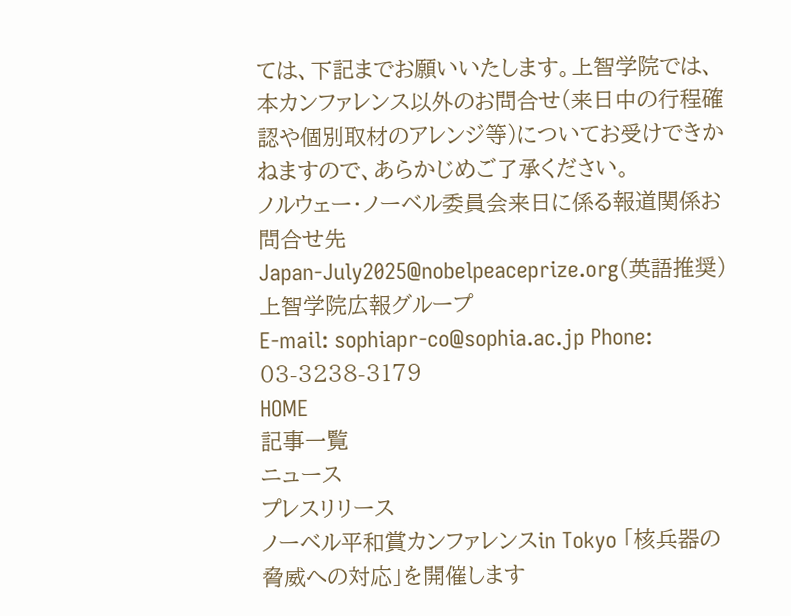ては、下記までお願いいたします。上智学院では、本カンファレンス以外のお問合せ(来日中の行程確認や個別取材のアレンジ等)についてお受けできかねますので、あらかじめご了承ください。
ノルウェー・ノーベル委員会来日に係る報道関係お問合せ先
Japan-July2025@nobelpeaceprize.org(英語推奨)
上智学院広報グループ
E-mail: sophiapr-co@sophia.ac.jp Phone: 03-3238-3179
HOME
記事一覧
ニュース
プレスリリース
ノーベル平和賞カンファレンスin Tokyo 「核兵器の脅威への対応」を開催します